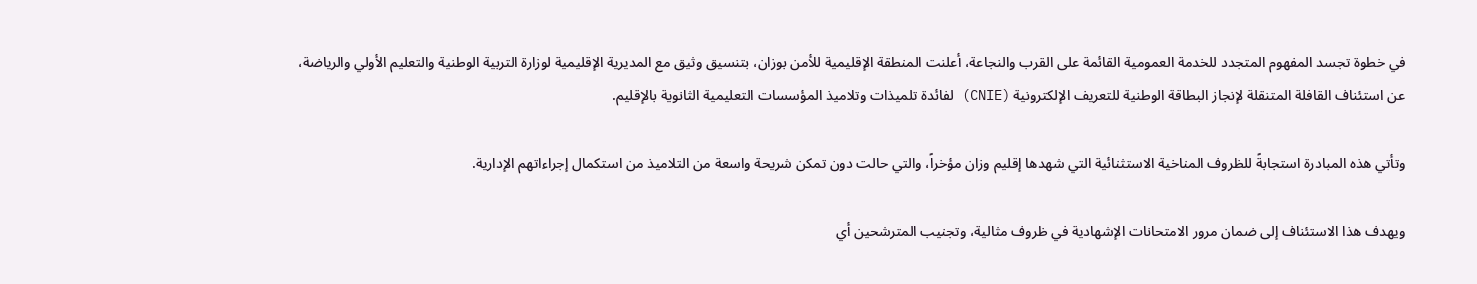في خطوة تجسد المفهوم المتجدد للخدمة العمومية القائمة على القرب والنجاعة، أعلنت المنطقة الإقليمية للأمن بوزان، بتنسيق وثيق مع المديرية الإقليمية لوزارة التربية الوطنية والتعليم الأولي والرياضة، عن استئناف القافلة المتنقلة لإنجاز البطاقة الوطنية للتعريف الإلكترونية (CNIE) لفائدة تلميذات وتلاميذ المؤسسات التعليمية الثانوية بالإقليم.

وتأتي هذه المبادرة استجابةً للظروف المناخية الاستثنائية التي شهدها إقليم وزان مؤخراً، والتي حالت دون تمكن شريحة واسعة من التلاميذ من استكمال إجراءاتهم الإدارية.

ويهدف هذا الاستئناف إلى ضمان مرور الامتحانات الإشهادية في ظروف مثالية، وتجنيب المترشحين أي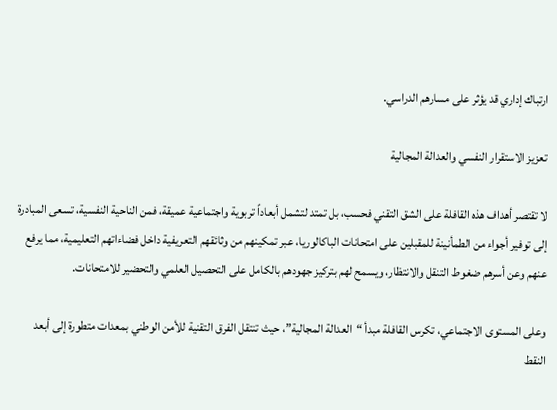ارتباك إداري قد يؤثر على مسارهم الدراسي.

تعزيز الاستقرار النفسي والعدالة المجالية

لا تقتصر أهداف هذه القافلة على الشق التقني فحسب، بل تمتد لتشمل أبعاداً تربوية واجتماعية عميقة، فمن الناحية النفسية، تسعى المبادرة إلى توفير أجواء من الطمأنينة للمقبلين على امتحانات الباكالوريا، عبر تمكينهم من وثائقهم التعريفية داخل فضاءاتهم التعليمية، مما يرفع عنهم وعن أسرهم ضغوط التنقل والانتظار، ويسمح لهم بتركيز جهودهم بالكامل على التحصيل العلمي والتحضير للامتحانات.

وعلى المستوى الاجتماعي، تكرس القافلة مبدأ “العدالة المجالية”، حيث تنتقل الفرق التقنية للأمن الوطني بمعدات متطورة إلى أبعد النقط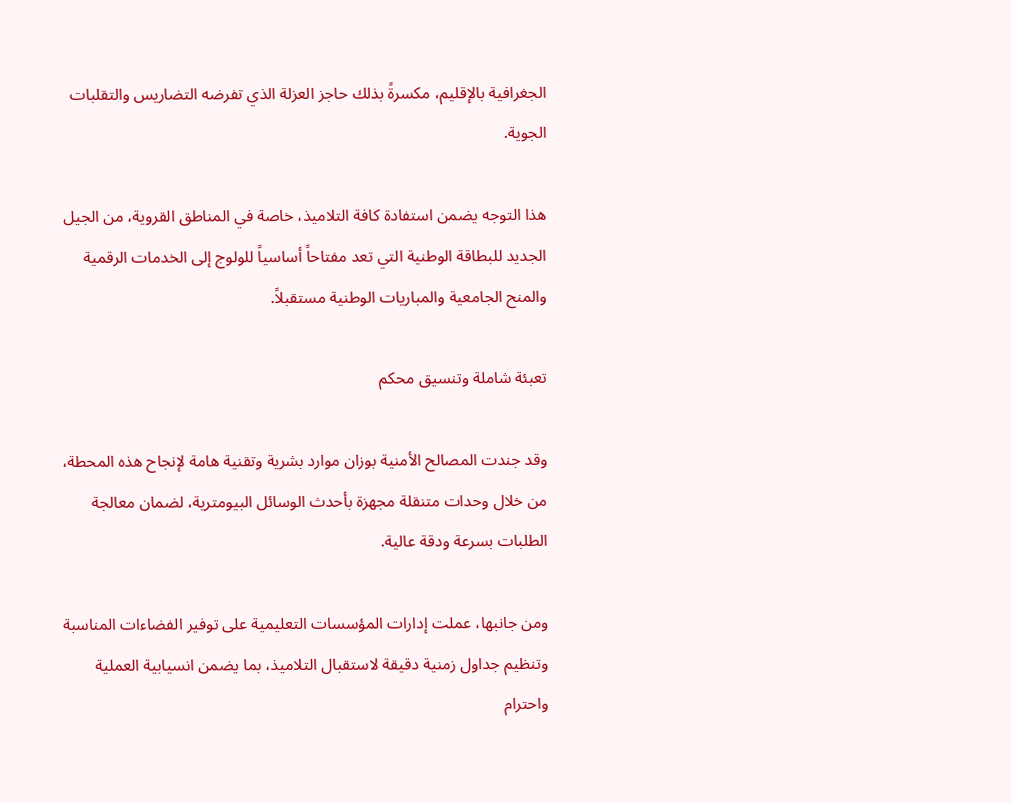الجغرافية بالإقليم، مكسرةً بذلك حاجز العزلة الذي تفرضه التضاريس والتقلبات الجوية.

هذا التوجه يضمن استفادة كافة التلاميذ، خاصة في المناطق القروية، من الجيل الجديد للبطاقة الوطنية التي تعد مفتاحاً أساسياً للولوج إلى الخدمات الرقمية والمنح الجامعية والمباريات الوطنية مستقبلاً.

تعبئة شاملة وتنسيق محكم

وقد جندت المصالح الأمنية بوزان موارد بشرية وتقنية هامة لإنجاح هذه المحطة، من خلال وحدات متنقلة مجهزة بأحدث الوسائل البيومترية، لضمان معالجة الطلبات بسرعة ودقة عالية.

ومن جانبها، عملت إدارات المؤسسات التعليمية على توفير الفضاءات المناسبة وتنظيم جداول زمنية دقيقة لاستقبال التلاميذ، بما يضمن انسيابية العملية واحترام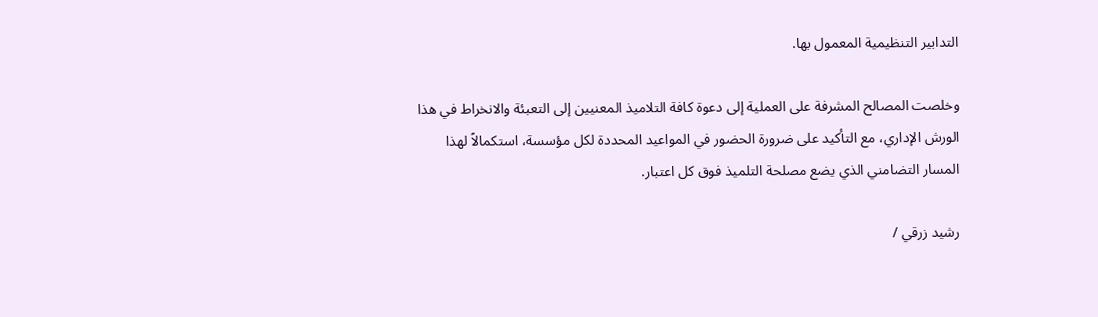التدابير التنظيمية المعمول بها.

وخلصت المصالح المشرفة على العملية إلى دعوة كافة التلاميذ المعنيين إلى التعبئة والانخراط في هذا الورش الإداري، مع التأكيد على ضرورة الحضور في المواعيد المحددة لكل مؤسسة، استكمالاً لهذا المسار التضامني الذي يضع مصلحة التلميذ فوق كل اعتبار.

رشيد زرقي /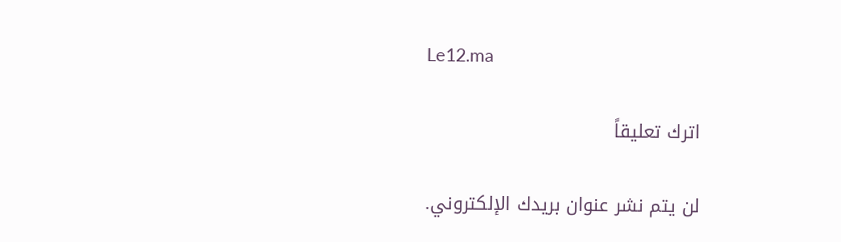Le12.ma

اترك تعليقاً

لن يتم نشر عنوان بريدك الإلكتروني.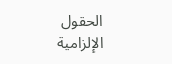الحقول الإلزامية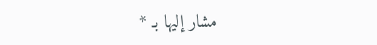مشار إليها بـ *